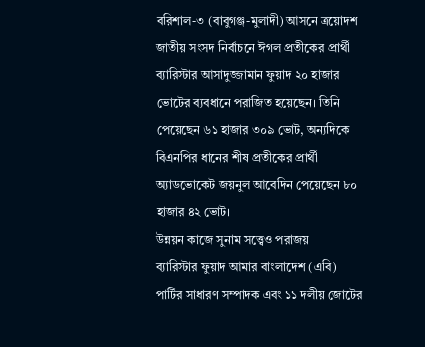বরিশাল-৩ (বাবুগঞ্জ-মুলাদী) আসনে ত্রয়োদশ জাতীয় সংসদ নির্বাচনে ঈগল প্রতীকের প্রার্থী ব্যারিস্টার আসাদুজ্জামান ফুয়াদ ২০ হাজার ভোটের ব্যবধানে পরাজিত হয়েছেন। তিনি পেয়েছেন ৬১ হাজার ৩০৯ ভোট, অন্যদিকে বিএনপির ধানের শীষ প্রতীকের প্রার্থী অ্যাডভোকেট জয়নুল আবেদিন পেয়েছেন ৮০ হাজার ৪২ ভোট।
উন্নয়ন কাজে সুনাম সত্ত্বেও পরাজয়
ব্যারিস্টার ফুয়াদ আমার বাংলাদেশ (এবি) পার্টির সাধারণ সম্পাদক এবং ১১ দলীয় জোটের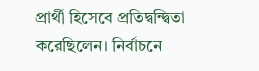প্রার্থী হিসেবে প্রতিদ্বন্দ্বিতা করেছিলেন। নির্বাচনে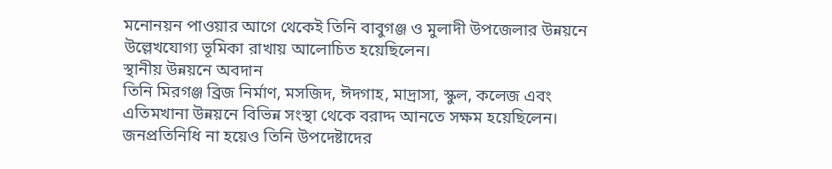মনোনয়ন পাওয়ার আগে থেকেই তিনি বাবুগঞ্জ ও মুলাদী উপজেলার উন্নয়নে উল্লেখযোগ্য ভূমিকা রাখায় আলোচিত হয়েছিলেন।
স্থানীয় উন্নয়নে অবদান
তিনি মিরগঞ্জ ব্রিজ নির্মাণ, মসজিদ, ঈদগাহ, মাদ্রাসা, স্কুল, কলেজ এবং এতিমখানা উন্নয়নে বিভিন্ন সংস্থা থেকে বরাদ্দ আনতে সক্ষম হয়েছিলেন। জনপ্রতিনিধি না হয়েও তিনি উপদেষ্টাদের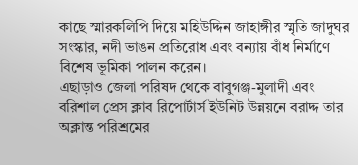কাছে স্মারকলিপি দিয়ে মহিউদ্দিন জাহাঙ্গীর স্মৃতি জাদুঘর সংস্কার, নদী ভাঙন প্রতিরোধ এবং বন্যায় বাঁধ নির্মাণে বিশেষ ভূমিকা পালন করেন।
এছাড়াও জেলা পরিষদ থেকে বাবুগঞ্জ-মুলাদী এবং বরিশাল প্রেস ক্লাব রিপোর্টার্স ইউনিট উন্নয়নে বরাদ্দ তার অক্লান্ত পরিশ্রমের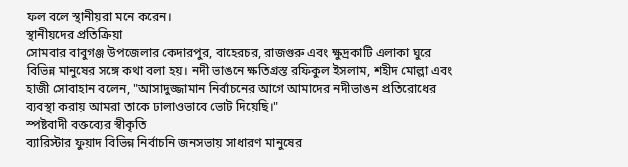ফল বলে স্থানীয়রা মনে করেন।
স্থানীয়দের প্রতিক্রিয়া
সোমবার বাবুগঞ্জ উপজেলার কেদারপুর, বাহেরচর, রাজগুরু এবং ক্ষুদ্রকাটি এলাকা ঘুরে বিভিন্ন মানুষের সঙ্গে কথা বলা হয়। নদী ভাঙনে ক্ষতিগ্রস্ত রফিকুল ইসলাম, শহীদ মোল্লা এবং হাজী সোবাহান বলেন, "আসাদুজ্জামান নির্বাচনের আগে আমাদের নদীভাঙন প্রতিরোধের ব্যবস্থা করায় আমরা তাকে ঢালাওভাবে ভোট দিয়েছি।"
স্পষ্টবাদী বক্তব্যের স্বীকৃতি
ব্যারিস্টার ফুয়াদ বিভিন্ন নির্বাচনি জনসভায় সাধারণ মানুষের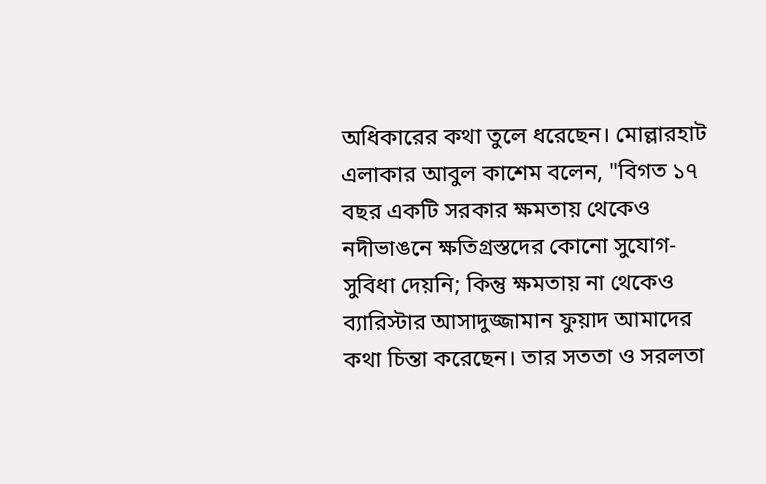অধিকারের কথা তুলে ধরেছেন। মোল্লারহাট এলাকার আবুল কাশেম বলেন, "বিগত ১৭ বছর একটি সরকার ক্ষমতায় থেকেও নদীভাঙনে ক্ষতিগ্রস্তদের কোনো সুযোগ-সুবিধা দেয়নি; কিন্তু ক্ষমতায় না থেকেও ব্যারিস্টার আসাদুজ্জামান ফুয়াদ আমাদের কথা চিন্তা করেছেন। তার সততা ও সরলতা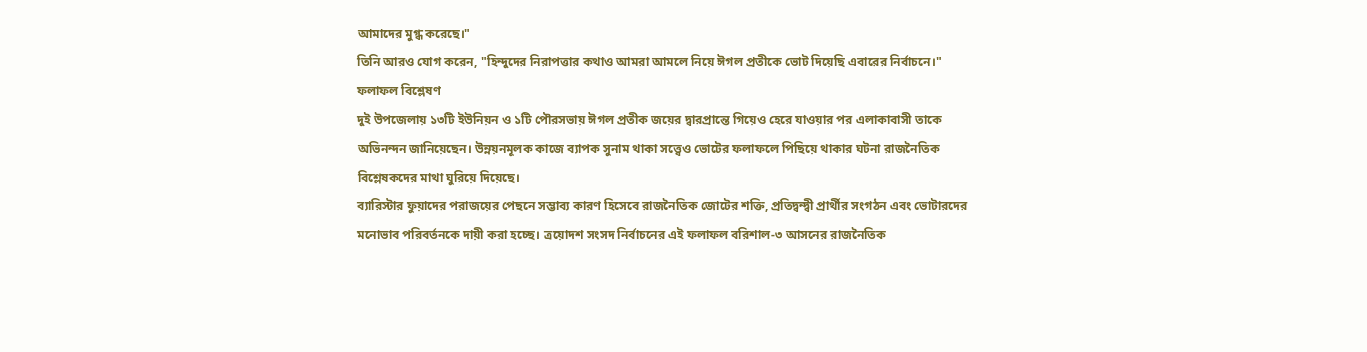আমাদের মুগ্ধ করেছে।"
তিনি আরও যোগ করেন, "হিন্দুদের নিরাপত্তার কথাও আমরা আমলে নিয়ে ঈগল প্রতীকে ভোট দিয়েছি এবারের নির্বাচনে।"
ফলাফল বিশ্লেষণ
দুই উপজেলায় ১৩টি ইউনিয়ন ও ১টি পৌরসভায় ঈগল প্রতীক জয়ের দ্বারপ্রান্তে গিয়েও হেরে যাওয়ার পর এলাকাবাসী তাকে অভিনন্দন জানিয়েছেন। উন্নয়নমূলক কাজে ব্যাপক সুনাম থাকা সত্ত্বেও ভোটের ফলাফলে পিছিয়ে থাকার ঘটনা রাজনৈতিক বিশ্লেষকদের মাথা ঘুরিয়ে দিয়েছে।
ব্যারিস্টার ফুয়াদের পরাজয়ের পেছনে সম্ভাব্য কারণ হিসেবে রাজনৈতিক জোটের শক্তি, প্রতিদ্বন্দ্বী প্রার্থীর সংগঠন এবং ভোটারদের মনোভাব পরিবর্তনকে দায়ী করা হচ্ছে। ত্রয়োদশ সংসদ নির্বাচনের এই ফলাফল বরিশাল-৩ আসনের রাজনৈতিক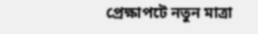প্রেক্ষাপটে নতুন মাত্রা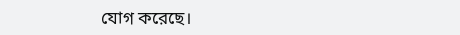যোগ করেছে।